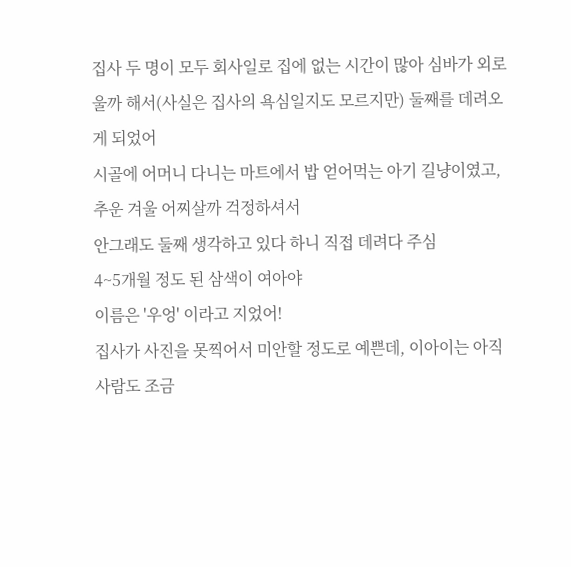집사 두 명이 모두 회사일로 집에 없는 시간이 많아 심바가 외로울까 해서(사실은 집사의 욕심일지도 모르지만) 둘째를 데려오게 되었어
시골에 어머니 다니는 마트에서 밥 얻어먹는 아기 길냥이였고, 추운 겨울 어찌살까 걱정하셔서
안그래도 둘째 생각하고 있다 하니 직접 데려다 주심
4~5개월 정도 된 삼색이 여아야
이름은 '우엉' 이라고 지었어!
집사가 사진을 못찍어서 미안할 정도로 예쁜데, 이아이는 아직 사람도 조금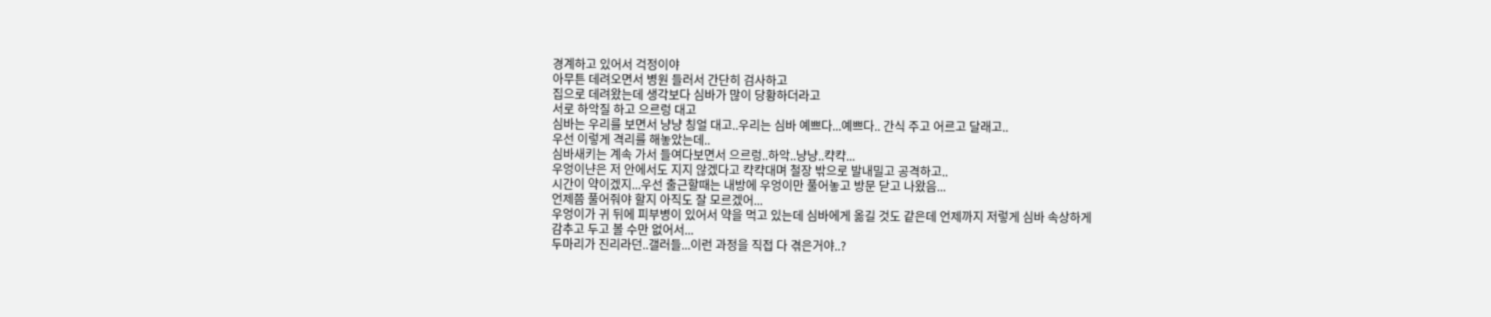경계하고 있어서 걱정이야
아무튼 데려오면서 병원 들러서 간단히 검사하고
집으로 데려왔는데 생각보다 심바가 많이 당황하더라고
서로 하악질 하고 으르렁 대고
심바는 우리를 보면서 냥냥 칭얼 대고..우리는 심바 예쁘다...예쁘다.. 간식 주고 어르고 달래고..
우선 이렇게 격리를 해놓았는데..
심바새키는 계속 가서 들여다보면서 으르렁..하악..냥냥..캭캭...
우엉이냔은 저 안에서도 지지 않겠다고 캭캭대며 철장 밖으로 발내밀고 공격하고..
시간이 약이겠지...우선 출근할때는 내방에 우엉이만 풀어놓고 방문 닫고 나왔음...
언제쯤 풀어줘야 할지 아직도 잘 모르겠어...
우엉이가 귀 뒤에 피부병이 있어서 약을 먹고 있는데 심바에게 옮길 것도 같은데 언제까지 저렇게 심바 속상하게
감추고 두고 볼 수만 없어서...
두마리가 진리라던..갤러들...이런 과정을 직접 다 겪은거야..?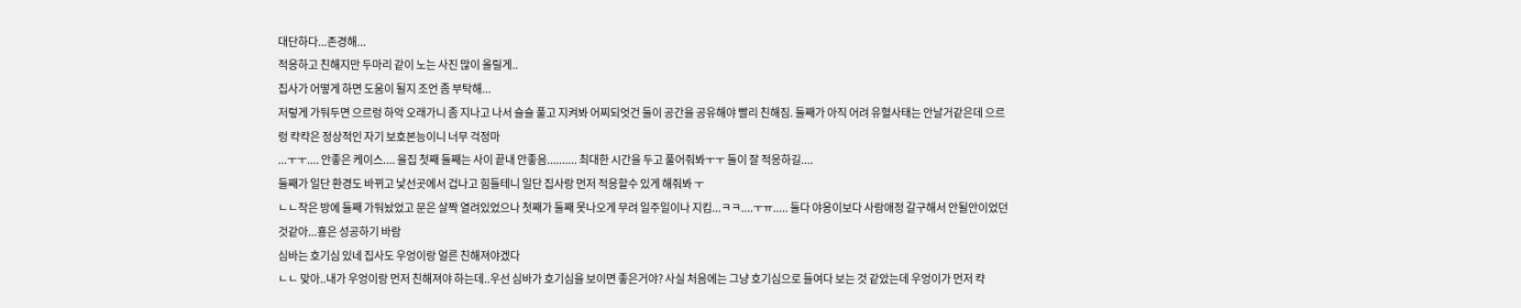대단하다...존경해...
적응하고 친해지만 두마리 같이 노는 사진 많이 올릴게..
집사가 어떻게 하면 도움이 될지 조언 좀 부탁해...
저렇게 가둬두면 으르렁 하악 오래가니 좀 지나고 나서 슬슬 풀고 지켜봐 어찌되엇건 둘이 공간을 공유해야 빨리 친해짐. 둘째가 아직 어려 유혈사태는 안날거같은데 으르렁 캭캭은 정상적인 자기 보호본능이니 너무 걱정마
...ㅜㅜ.... 안좋은 케이스.... 울집 첫째 둘째는 사이 끝내 안좋음.......... 최대한 시간을 두고 풀어줘봐ㅜㅜ 둘이 잘 적응하길....
둘째가 일단 환경도 바뀌고 낯선곳에서 겁나고 힘들테니 일단 집사랑 먼저 적응할수 있게 해줘봐 ㅜ
ㄴㄴ작은 방에 둘째 가둬놨었고 문은 살짝 열려있었으나 첫째가 둘째 못나오게 무려 일주일이나 지킴...ㅋㅋ....ㅜㅠ..... 둘다 야옹이보다 사람애정 갈구해서 안될안이었던 것같아...횽은 성공하기 바람
심바는 호기심 있네 집사도 우엉이랑 얼른 친해져야겠다
ㄴㄴ 맞아..내가 우엉이랑 먼저 친해져야 하는데..우선 심바가 호기심을 보이면 좋은거야? 사실 처음에는 그냥 호기심으로 들여다 보는 것 같았는데 우엉이가 먼저 캭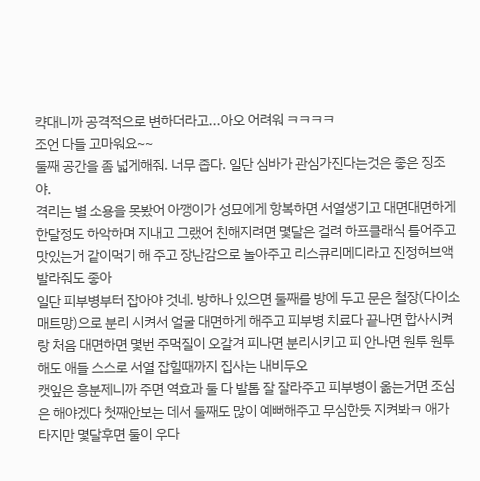캭대니까 공격적으로 변하더라고...아오 어려워 ㅋㅋㅋㅋ
조언 다들 고마워요~~
둘째 공간을 좀 넓게해줘. 너무 좁다. 일단 심바가 관심가진다는것은 좋은 징조야.
격리는 별 소용을 못봤어 아깽이가 성묘에게 항복하면 서열생기고 대면대면하게 한달정도 하악하며 지내고 그랬어 친해지려면 몇달은 걸려 하프클래식 틀어주고 맛있는거 같이먹기 해 주고 장난감으로 놀아주고 리스큐리메디라고 진정허브액발라줘도 좋아
일단 피부병부터 잡아야 것네. 방하나 있으면 둘째를 방에 두고 문은 철장(다이소 매트망)으로 분리 시켜서 얼굴 대면하게 해주고 피부병 치료다 끝나면 합사시켜랑 처음 대면하면 몇번 주먹질이 오갈겨 피나면 분리시키고 피 안나면 원투 원투 해도 애들 스스로 서열 잡힐때까지 집사는 내비두오
캣잎은 흥분제니까 주면 역효과 둘 다 발톱 잘 잘라주고 피부병이 옮는거면 조심은 해야겠다 첫째안보는 데서 둘째도 많이 예뻐해주고 무심한듯 지켜봐ㅋ 애가 타지만 몇달후면 둘이 우다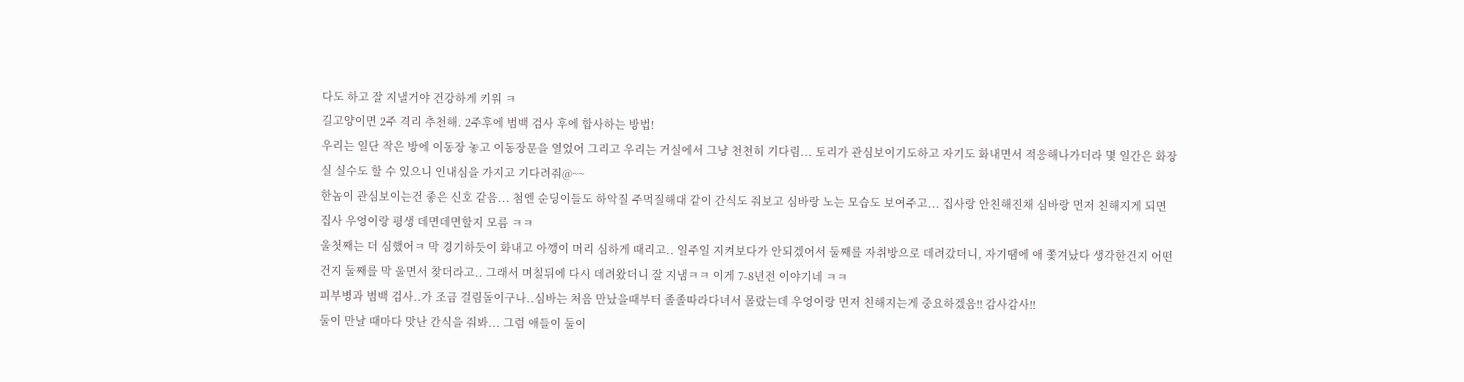다도 하고 잘 지낼거야 건강하게 키워 ㅋ
길고양이면 2주 격리 추천해. 2주후에 범백 검사 후에 합사하는 방법!
우리는 일단 작은 방에 이동장 놓고 이동장문을 열었어 그리고 우리는 거실에서 그냥 천천히 기다림... 토리가 관심보이기도하고 자기도 화내면서 적응해나가더라 몇 일간은 화장실 실수도 할 수 있으니 인내심을 가지고 기다려줘@~~
한놈이 관심보이는건 좋은 신호 같음... 첨엔 순딩이들도 하악질 주먹질해대 같이 간식도 줘보고 심바랑 노는 모습도 보여주고... 집사랑 안친해진채 심바랑 먼저 친해지게 되면 집사 우엉이랑 평생 데면데면할지 모름 ㅋㅋ
울첫째는 더 심했어ㅋ 막 경기하듯이 화내고 아깽이 머리 심하게 때리고.. 일주일 지켜보다가 안되겠어서 둘째를 자취방으로 데려갔더니, 자기땜에 애 쫓겨났다 생각한건지 어떤건지 둘째를 막 울면서 찾더라고.. 그래서 며칠뒤에 다시 데려왔더니 잘 지냄ㅋㅋ 이게 7-8년전 이야기네 ㅋㅋ
피부병과 범백 검사..가 조금 걸림돌이구나..심바는 처음 만났을때부터 졸졸따라다녀서 몰랐는데 우엉이랑 먼저 친해지는게 중요하겠음!! 감사감사!!
둘이 만날 때마다 맛난 간식을 줘봐... 그럼 애들이 둘이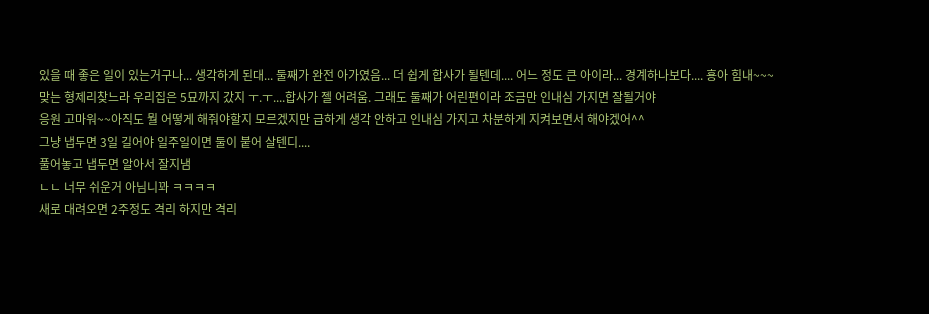있을 때 좋은 일이 있는거구나... 생각하게 된대... 둘째가 완전 아가였음... 더 쉽게 합사가 될텐데.... 어느 정도 큰 아이라... 경계하나보다.... 횽아 힘내~~~
맞는 형제리찾느라 우리집은 5묘까지 갔지 ㅜ.ㅜ....합사가 젤 어려움. 그래도 둘째가 어린편이라 조금만 인내심 가지면 잘될거야
응원 고마워~~아직도 뭘 어떻게 해줘야할지 모르겠지만 급하게 생각 안하고 인내심 가지고 차분하게 지켜보면서 해야겠어^^
그냥 냅두면 3일 길어야 일주일이면 둘이 붙어 살텐디....
풀어놓고 냅두면 알아서 잘지냄
ㄴㄴ 너무 쉬운거 아님니꽈 ㅋㅋㅋㅋ
새로 대려오면 2주정도 격리 하지만 격리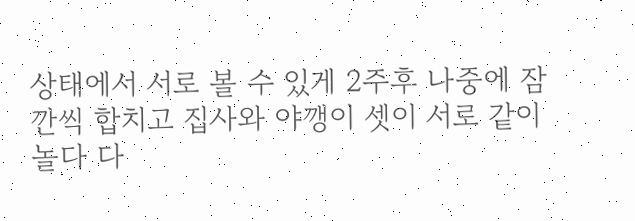상태에서 서로 볼 수 있게 2주후 나중에 잠깐씩 합치고 집사와 야깽이 셋이 서로 같이 놀다 다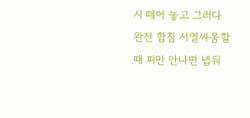시 떼어 놓고 그러다 완전 합침 서열싸움할때 피만 안나면 냅둬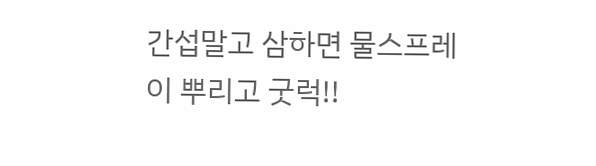간섭말고 삼하면 물스프레이 뿌리고 굿럭!!